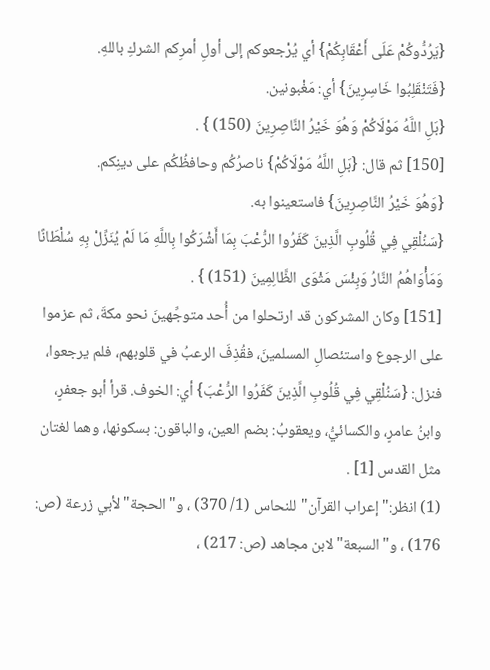{يَرُدُّوكُمْ عَلَى أَعْقَابِكُمْ} أي يُرْجعوكم إلى أولِ أمرِكم الشركِ باللهِ.
{فَتَنْقَلِبُوا خَاسِرِينَ} أي: مَغْبونين.
{بَلِ اللَّهُ مَوْلَاكُمْ وَهُوَ خَيْرُ النَّاصِرِينَ (150) } .
[150] ثم قال: {بَلِ اللَّهُ مَوْلَاكُمْ} ناصرُكُم وحافظُكُم على دينِكم.
{وَهُوَ خَيْرُ النَّاصِرِينَ} فاستعينوا به.
{سَنُلْقِي فِي قُلُوبِ الَّذِينَ كَفَرُوا الرُّعْبَ بِمَا أَشْرَكُوا بِاللَّهِ مَا لَمْ يُنَزِّلْ بِهِ سُلْطَانًا وَمَأْوَاهُمُ النَّارُ وَبِئْسَ مَثْوَى الظَّالِمِينَ (151) } .
[151] وكان المشركون قد ارتحلوا من أُحد متوجِّهينَ نحو مكةَ، ثم عزموا على الرجوع واستئصالِ المسلمينَ، فقُذِفَ الرعبُ في قلوبهم، فلم يرجعوا، فنزل: {سَنُلْقِي فِي قُلُوبِ الَّذِينَ كَفَرُوا الرُّعْبَ} أي: الخوف. قرأ أبو جعفرٍ، وابنُ عامرٍ، والكسائيُّ، ويعقوبُ: بضم العين، والباقون: بسكونها، وهما لغتان مثل القدس [1] .
(1) انظر:"إعراب القرآن"للنحاس (1/ 370) ، و"الحجة"لأبي زرعة (ص: 176) ، و"السبعة"لابن مجاهد (ص: 217) ،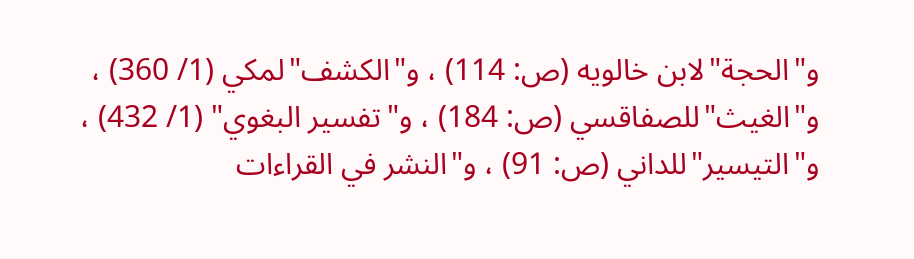و"الحجة"لابن خالويه (ص: 114) ، و"الكشف"لمكي (1/ 360) ، و"الغيث"للصفاقسي (ص: 184) ، و"تفسير البغوي" (1/ 432) ، و"التيسير"للداني (ص: 91) ، و"النشر في القراءات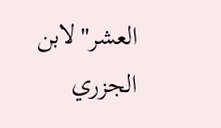العشر"لابن الجزري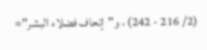(2/ 216 - 242) ، و"إتحاف فضلاء البشر"=